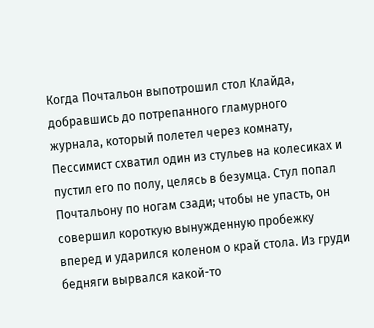Когда Почтальон выпотрошил стол Клайда, добравшись до потрепанного гламурного журнала, который полетел через комнату, Пессимист схватил один из стульев на колесиках и пустил его по полу, целясь в безумца. Стул попал Почтальону по ногам сзади; чтобы не упасть, он совершил короткую вынужденную пробежку вперед и ударился коленом о край стола. Из груди бедняги вырвался какой-то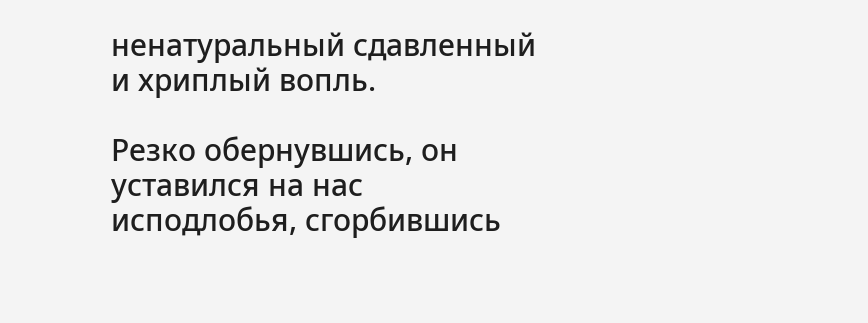ненатуральный сдавленный и хриплый вопль.

Резко обернувшись, он уставился на нас исподлобья, сгорбившись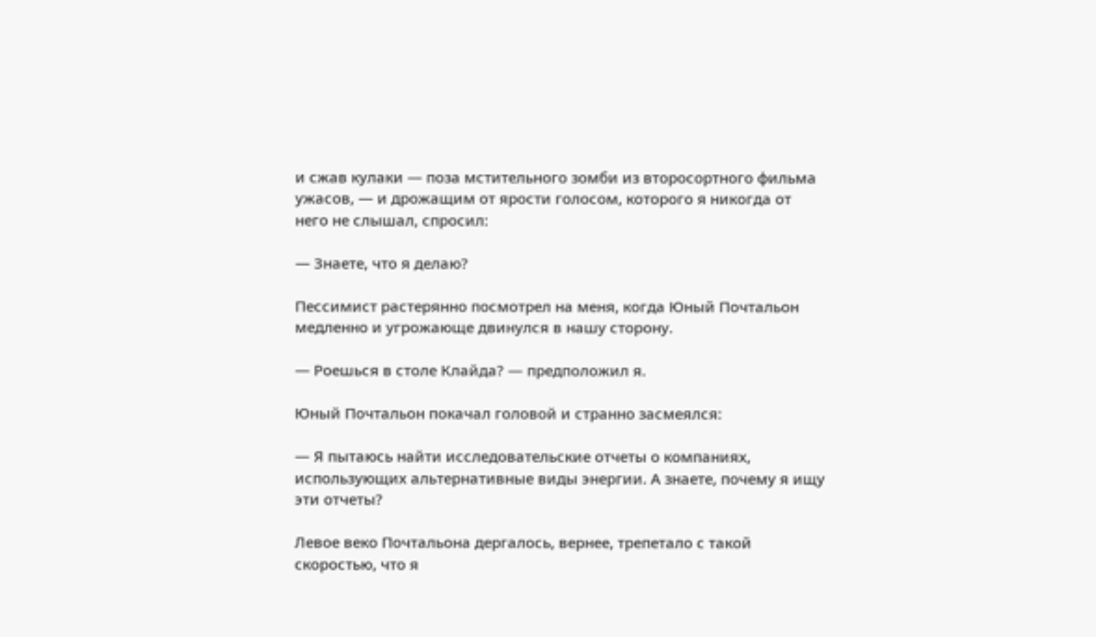и сжав кулаки — поза мстительного зомби из второсортного фильма ужасов, — и дрожащим от ярости голосом, которого я никогда от него не слышал, спросил:

— Знаете, что я делаю?

Пессимист растерянно посмотрел на меня, когда Юный Почтальон медленно и угрожающе двинулся в нашу сторону.

— Роешься в столе Клайда? — предположил я.

Юный Почтальон покачал головой и странно засмеялся:

— Я пытаюсь найти исследовательские отчеты о компаниях, использующих альтернативные виды энергии. А знаете, почему я ищу эти отчеты?

Левое веко Почтальона дергалось, вернее, трепетало с такой скоростью, что я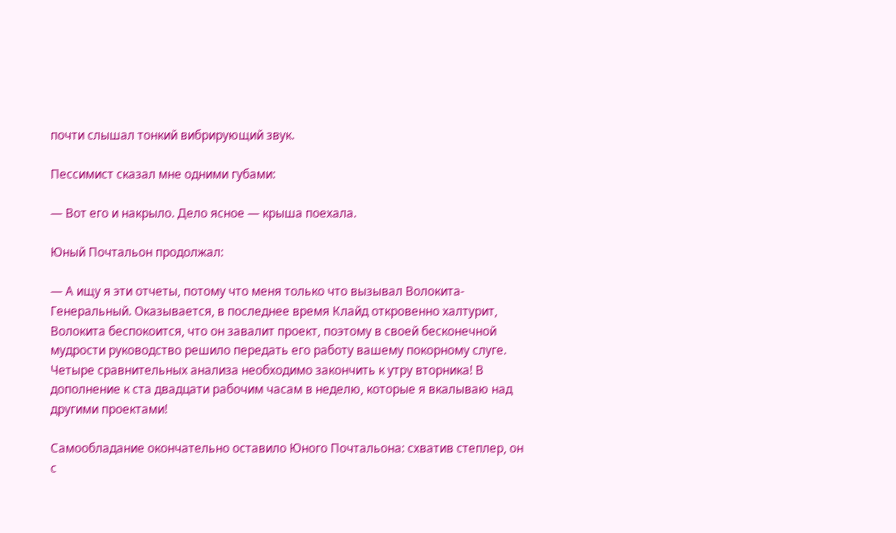почти слышал тонкий вибрирующий звук.

Пессимист сказал мне одними губами:

— Вот его и накрыло. Дело ясное — крыша поехала.

Юный Почтальон продолжал:

— А ищу я эти отчеты, потому что меня только что вызывал Волокита-Генеральный. Оказывается, в последнее время Клайд откровенно халтурит, Волокита беспокоится, что он завалит проект, поэтому в своей бесконечной мудрости руководство решило передать его работу вашему покорному слуге. Четыре сравнительных анализа необходимо закончить к утру вторника! В дополнение к ста двадцати рабочим часам в неделю, которые я вкалываю над другими проектами!

Самообладание окончательно оставило Юного Почтальона: схватив степлер, он с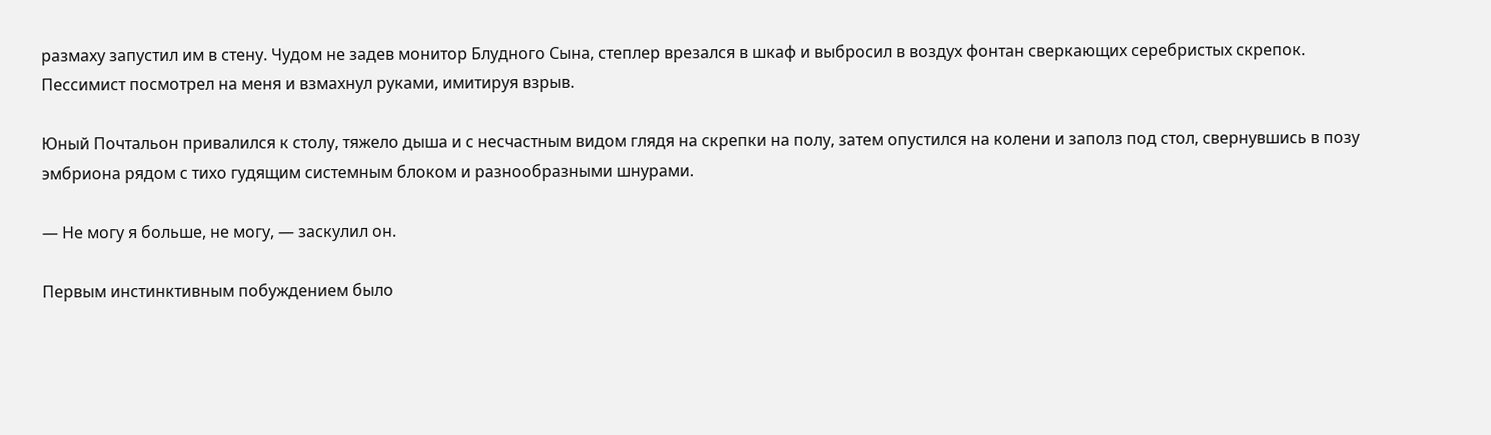размаху запустил им в стену. Чудом не задев монитор Блудного Сына, степлер врезался в шкаф и выбросил в воздух фонтан сверкающих серебристых скрепок. Пессимист посмотрел на меня и взмахнул руками, имитируя взрыв.

Юный Почтальон привалился к столу, тяжело дыша и с несчастным видом глядя на скрепки на полу, затем опустился на колени и заполз под стол, свернувшись в позу эмбриона рядом с тихо гудящим системным блоком и разнообразными шнурами.

— Не могу я больше, не могу, — заскулил он.

Первым инстинктивным побуждением было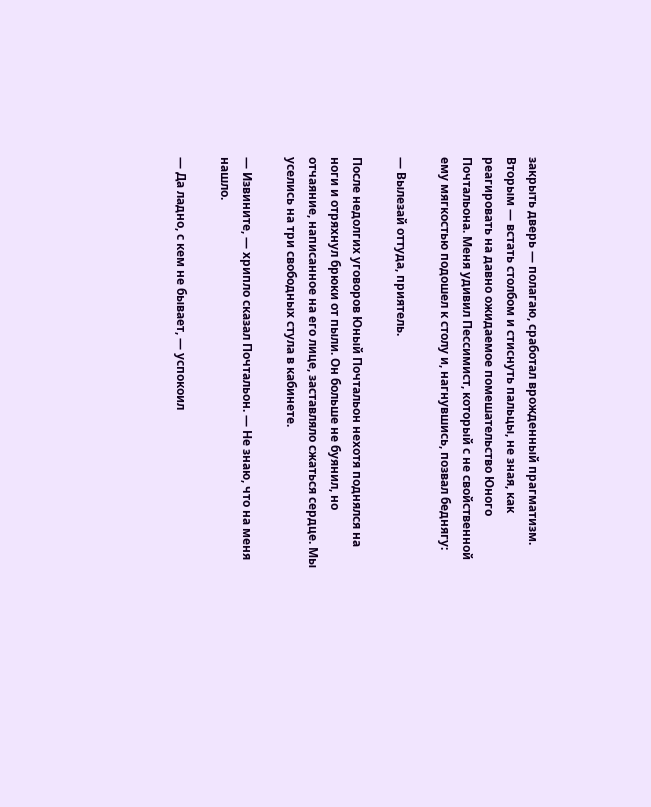закрыть дверь — полагаю, сработал врожденный прагматизм. Вторым — встать столбом и стиснуть пальцы, не зная, как реагировать на давно ожидаемое помешательство Юного Почтальона. Меня удивил Пессимист, который с не свойственной ему мягкостью подошел к столу и, нагнувшись, позвал беднягу:

— Вылезай оттуда, приятель.

После недолгих уговоров Юный Почтальон нехотя поднялся на ноги и отряхнул брюки от пыли. Он больше не буянил, но отчаяние, написанное на его лице, заставляло сжаться сердце. Мы уселись на три свободных стула в кабинете.

— Извините, — хрипло сказал Почтальон. — Не знаю, что на меня нашло.

— Да ладно, с кем не бывает, — успокоил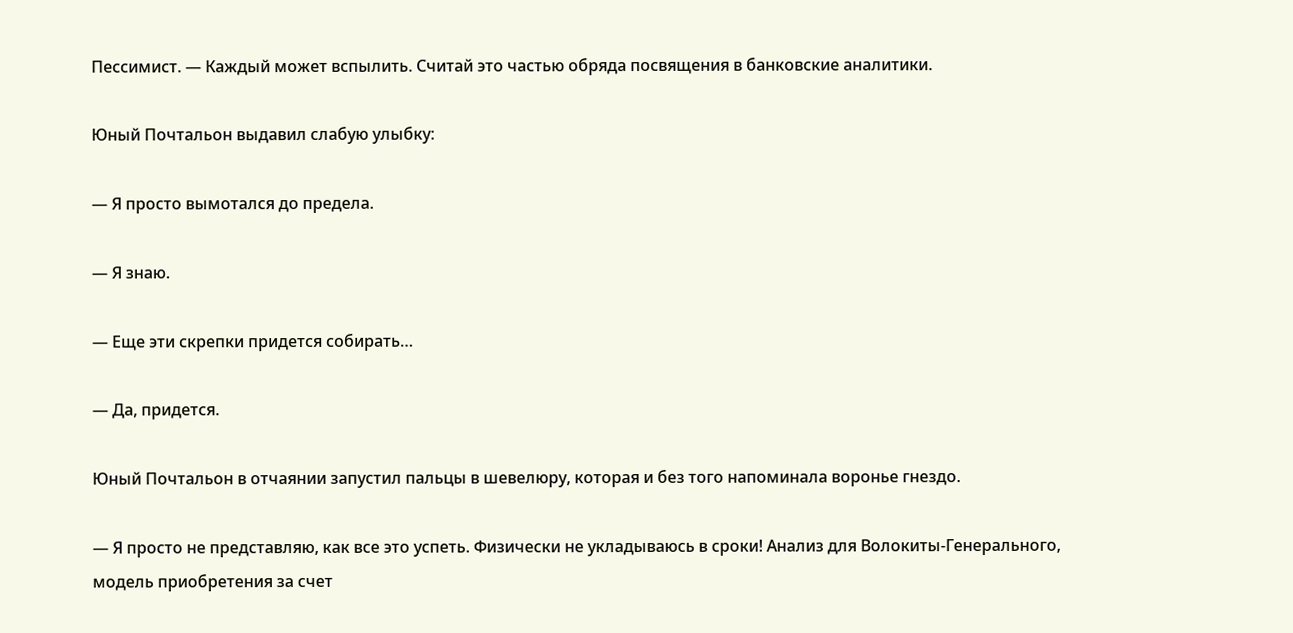Пессимист. — Каждый может вспылить. Считай это частью обряда посвящения в банковские аналитики.

Юный Почтальон выдавил слабую улыбку:

— Я просто вымотался до предела.

— Я знаю.

— Еще эти скрепки придется собирать…

— Да, придется.

Юный Почтальон в отчаянии запустил пальцы в шевелюру, которая и без того напоминала воронье гнездо.

— Я просто не представляю, как все это успеть. Физически не укладываюсь в сроки! Анализ для Волокиты-Генерального, модель приобретения за счет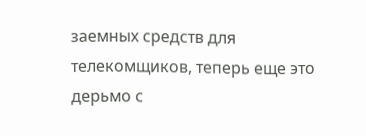заемных средств для телекомщиков, теперь еще это дерьмо с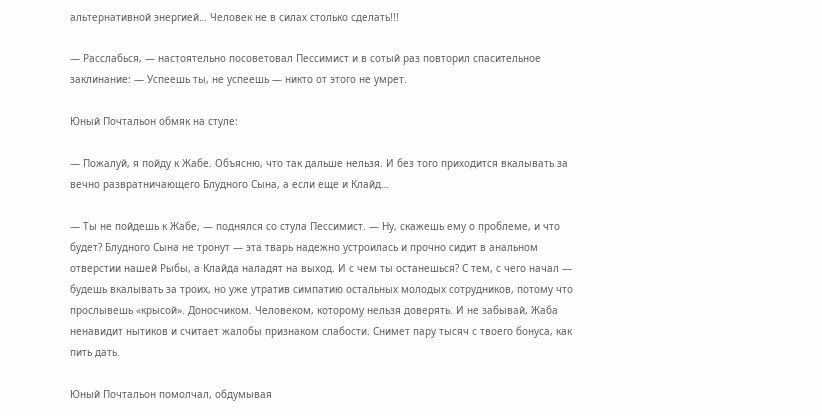альтернативной энергией… Человек не в силах столько сделать!!!

— Расслабься, — настоятельно посоветовал Пессимист и в сотый раз повторил спасительное заклинание: — Успеешь ты, не успеешь — никто от этого не умрет.

Юный Почтальон обмяк на стуле:

— Пожалуй, я пойду к Жабе. Объясню, что так дальше нельзя. И без того приходится вкалывать за вечно развратничающего Блудного Сына, а если еще и Клайд…

— Ты не пойдешь к Жабе, — поднялся со стула Пессимист. — Ну, скажешь ему о проблеме, и что будет? Блудного Сына не тронут — эта тварь надежно устроилась и прочно сидит в анальном отверстии нашей Рыбы, а Клайда наладят на выход. И с чем ты останешься? С тем, с чего начал — будешь вкалывать за троих, но уже утратив симпатию остальных молодых сотрудников, потому что прослывешь «крысой». Доносчиком. Человеком, которому нельзя доверять. И не забывай, Жаба ненавидит нытиков и считает жалобы признаком слабости. Снимет пару тысяч с твоего бонуса, как пить дать.

Юный Почтальон помолчал, обдумывая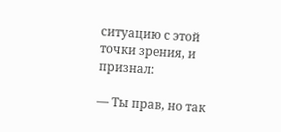ситуацию с этой точки зрения, и признал:

— Ты прав, но так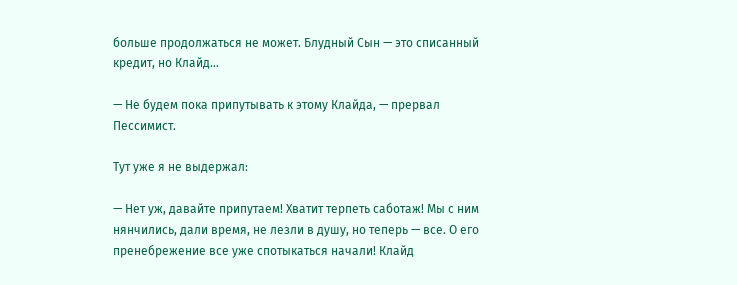больше продолжаться не может. Блудный Сын — это списанный кредит, но Клайд…

— Не будем пока припутывать к этому Клайда, — прервал Пессимист.

Тут уже я не выдержал:

— Нет уж, давайте припутаем! Хватит терпеть саботаж! Мы с ним нянчились, дали время, не лезли в душу, но теперь — все. О его пренебрежение все уже спотыкаться начали! Клайд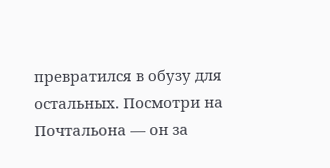превратился в обузу для остальных. Посмотри на Почтальона — он за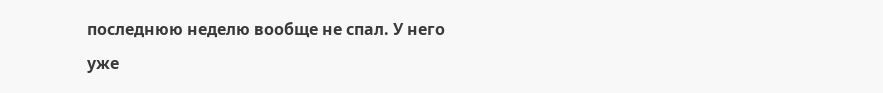последнюю неделю вообще не спал. У него уже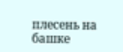плесень на башке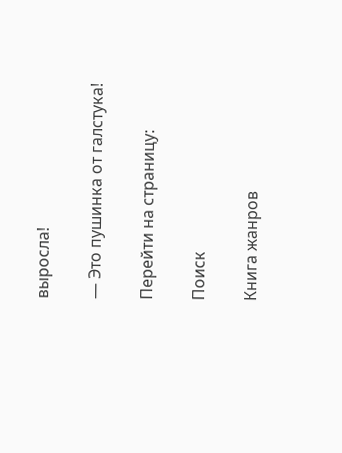выросла!

— Это пушинка от галстука!

Перейти на страницу:

Поиск

Книга жанров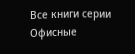Все книги серии Офисные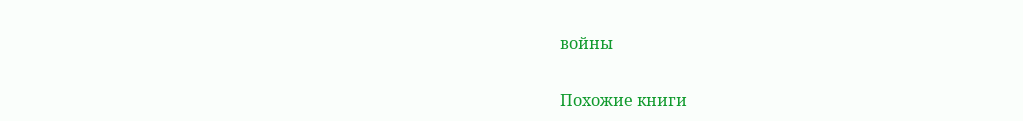войны

Похожие книги